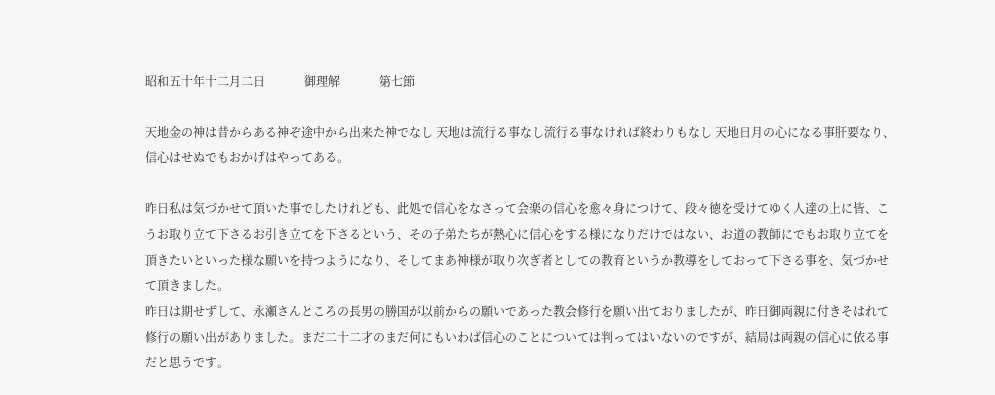昭和五十年十二月二日             御理解             第七節

天地金の神は昔からある神ぞ途中から出来た神でなし 天地は流行る事なし流行る事なければ終わりもなし 天地日月の心になる事肝要なり、信心はせぬでもおかげはやってある。

昨日私は気づかせて頂いた事でしたけれども、此処で信心をなさって会楽の信心を愈々身につけて、段々徳を受けてゆく人達の上に皆、こうお取り立て下さるお引き立てを下さるという、その子弟たちが熱心に信心をする様になりだけではない、お道の教師にでもお取り立てを頂きたいといった様な願いを持つようになり、そしてまあ神様が取り次ぎ者としての教育というか教導をしておって下さる事を、気づかせて頂きました。
昨日は期せずして、永瀬さんところの長男の勝国が以前からの願いであった教会修行を願い出ておりましたが、昨日御両親に付きそはれて修行の願い出がありました。まだ二十二才のまだ何にもいわば信心のことについては判ってはいないのですが、結局は両親の信心に依る事だと思うです。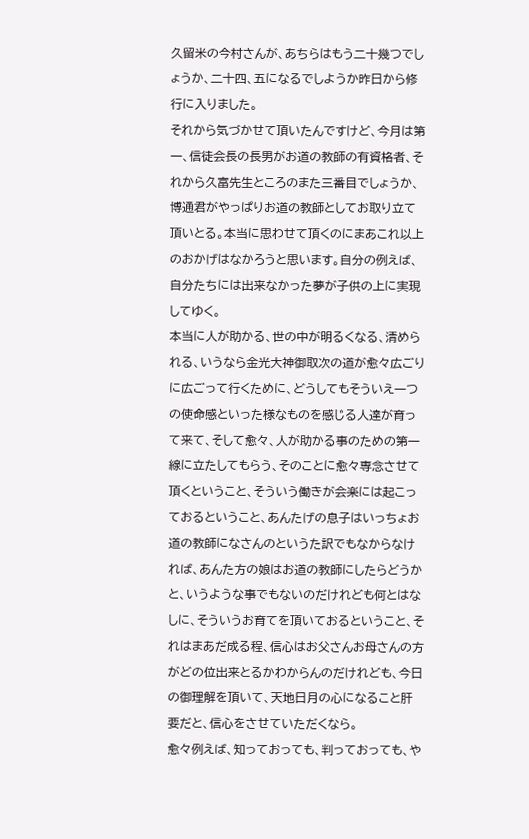久留米の今村さんが、あちらはもう二十幾つでしょうか、二十四、五になるでしようか昨日から修行に入りました。
それから気づかせて頂いたんですけど、今月は第一、信徒会長の長男がお道の教師の有資格者、それから久富先生ところのまた三番目でしょうか、博通君がやっぱりお道の教師としてお取り立て頂いとる。本当に思わせて頂くのにまあこれ以上のおかげはなかろうと思います。自分の例えば、自分たちには出来なかった夢が子供の上に実現してゆく。
本当に人が助かる、世の中が明るくなる、清められる、いうなら金光大神御取次の道が愈々広ごりに広ごって行くために、どうしてもそういえ一つの使命感といった様なものを感じる人達が育って来て、そして愈々、人が助かる事のための第一線に立たしてもらう、そのことに愈々専念させて頂くということ、そういう働きが会楽には起こっておるということ、あんたげの息子はいっちょお道の教師になさんのというた訳でもなからなければ、あんた方の娘はお道の教師にしたらどうかと、いうような事でもないのだけれども何とはなしに、そういうお育てを頂いておるということ、それはまあだ成る程、信心はお父さんお母さんの方がどの位出来とるかわからんのだけれども、今日の御理解を頂いて、天地日月の心になること肝要だと、信心をさせていただくなら。
愈々例えば、知っておっても、判っておっても、や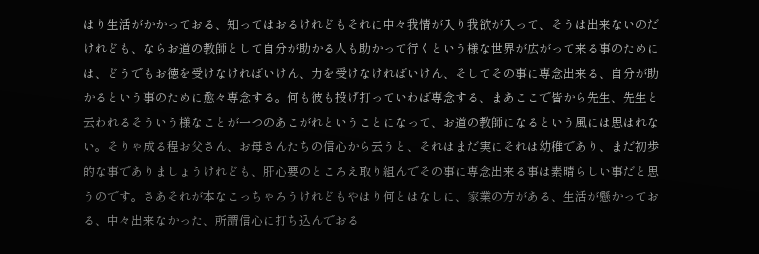はり生活がかかっておる、知ってはおるけれどもそれに中々我情が入り我欲が入って、そうは出来ないのだけれども、ならお道の教師として自分が助かる人も助かって行くという様な世界が広がって来る事のためには、どうでもお徳を受けなければいけん、力を受けなければいけん、そしてその事に専念出来る、自分が助かるという事のために愈々専念する。何も彼も投げ打っていわば専念する、まあここで皆から先生、先生と云われるそういう様なことが一つのあこがれということになって、お道の教師になるという風には思はれない。そりゃ成る程お父さん、お母さんたちの信心から云うと、それはまだ実にそれは幼稚であり、まだ初歩的な事でありましょうけれども、肝心要のところえ取り組んでその事に専念出来る事は素晴らしい事だと思うのです。さあそれが本なこっちゃろうけれどもやはり何とはなしに、家業の方がある、生活が懸かっておる、中々出来なかった、所謂信心に打ち込んでおる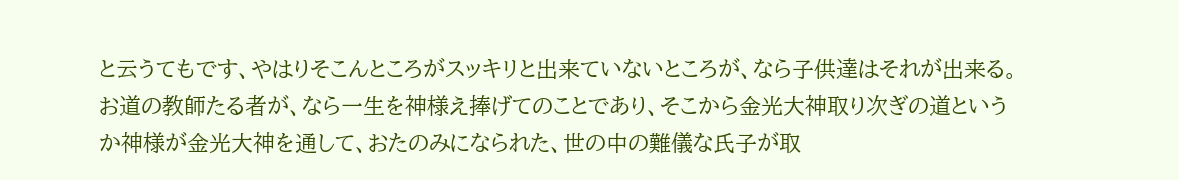と云うてもです、やはりそこんところがスッキリと出来ていないところが、なら子供達はそれが出来る。お道の教師たる者が、なら一生を神様え捧げてのことであり、そこから金光大神取り次ぎの道というか神様が金光大神を通して、おたのみになられた、世の中の難儀な氏子が取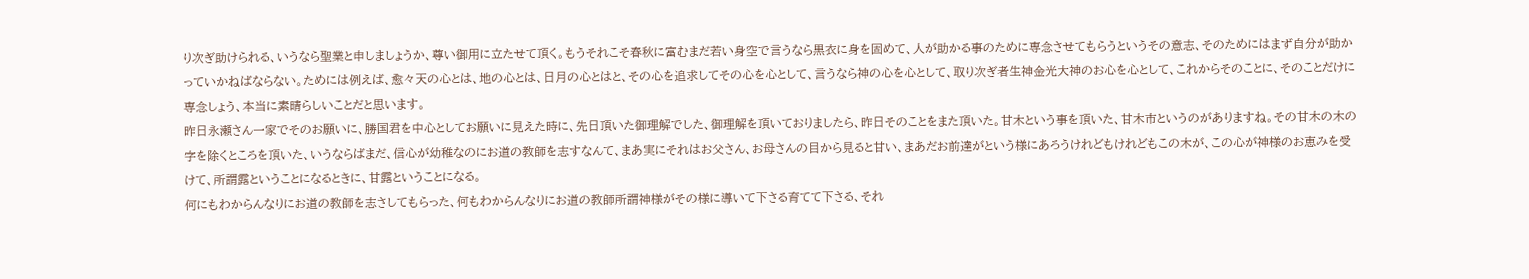り次ぎ助けられる、いうなら聖業と申しましょうか、尊い御用に立たせて頂く。もうそれこそ春秋に富むまだ若い身空で言うなら黒衣に身を固めて、人が助かる事のために専念させてもらうというその意志、そのためにはまず自分が助かっていかねばならない。ためには例えば、愈々天の心とは、地の心とは、日月の心とはと、その心を追求してその心を心として、言うなら神の心を心として、取り次ぎ者生神金光大神のお心を心として、これからそのことに、そのことだけに専念しょう、本当に素晴らしいことだと思います。
昨日永瀬さん一家でそのお願いに、勝国君を中心としてお願いに見えた時に、先日頂いた御理解でした、御理解を頂いておりましたら、昨日そのことをまた頂いた。甘木という事を頂いた、甘木市というのがありますね。その甘木の木の字を除くところを頂いた、いうならばまだ、信心が幼稚なのにお道の教師を志すなんて、まあ実にそれはお父さん、お母さんの目から見ると甘い、まあだお前達がという様にあろうけれどもけれどもこの木が、この心が神様のお恵みを受けて、所謂露ということになるときに、甘露ということになる。
何にもわからんなりにお道の教師を志さしてもらった、何もわからんなりにお道の教師所謂神様がその様に導いて下さる育てて下さる、それ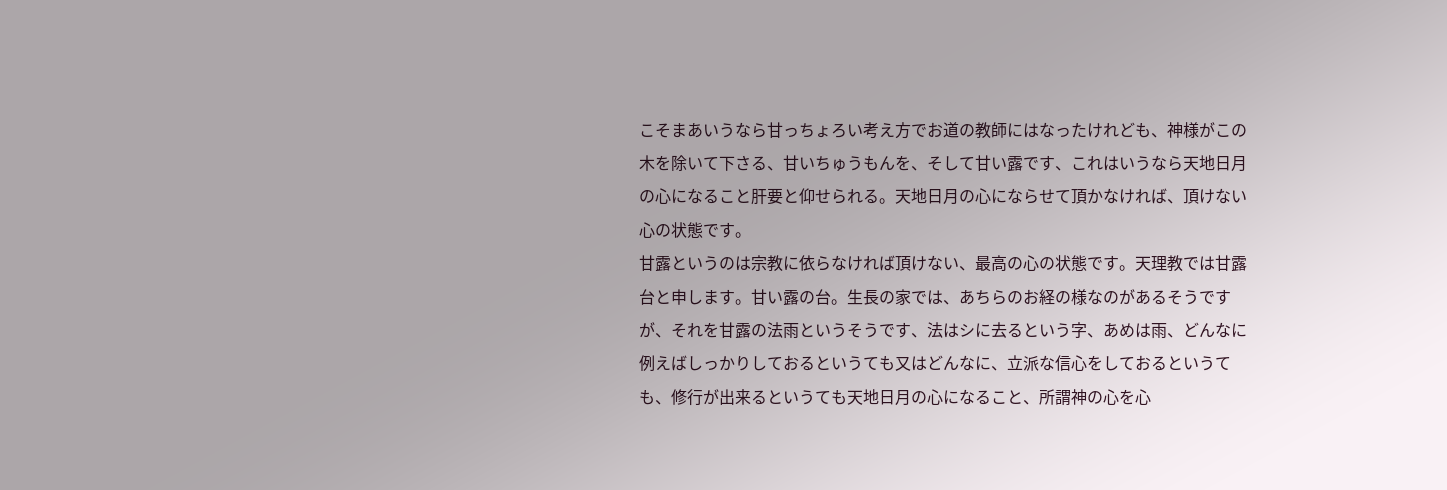こそまあいうなら甘っちょろい考え方でお道の教師にはなったけれども、神様がこの木を除いて下さる、甘いちゅうもんを、そして甘い露です、これはいうなら天地日月の心になること肝要と仰せられる。天地日月の心にならせて頂かなければ、頂けない心の状態です。
甘露というのは宗教に依らなければ頂けない、最高の心の状態です。天理教では甘露台と申します。甘い露の台。生長の家では、あちらのお経の様なのがあるそうですが、それを甘露の法雨というそうです、法はシに去るという字、あめは雨、どんなに例えばしっかりしておるというても又はどんなに、立派な信心をしておるというても、修行が出来るというても天地日月の心になること、所謂神の心を心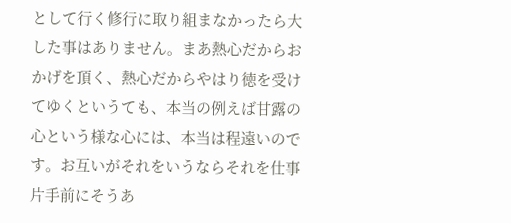として行く修行に取り組まなかったら大した事はありません。まあ熱心だからおかげを頂く、熱心だからやはり徳を受けてゆくというても、本当の例えば甘露の心という様な心には、本当は程遠いのです。お互いがそれをいうならそれを仕事片手前にそうあ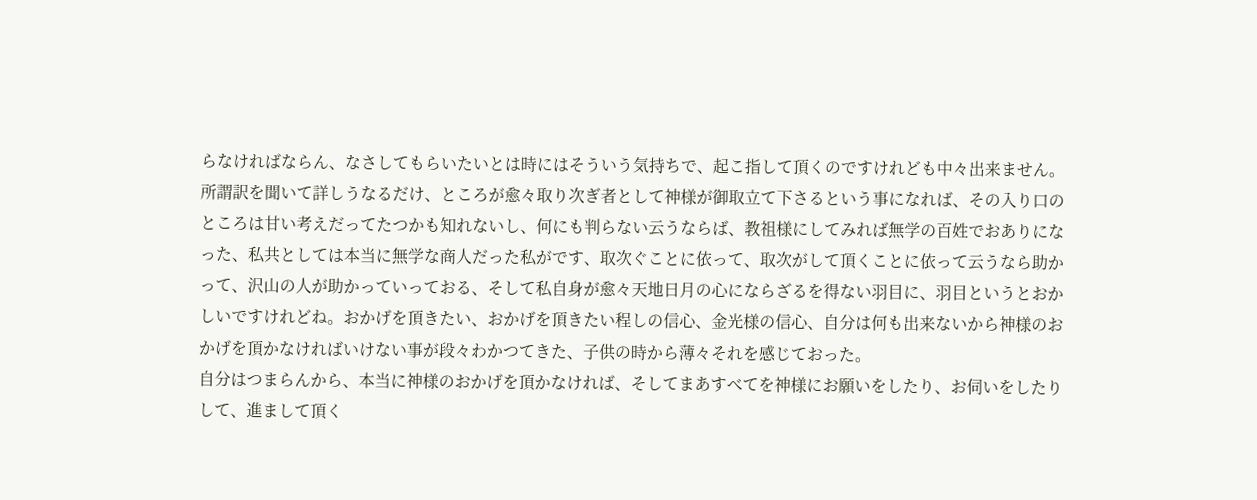らなければならん、なさしてもらいたいとは時にはそういう気持ちで、起こ指して頂くのですけれども中々出来ません。所謂訳を聞いて詳しうなるだけ、ところが愈々取り次ぎ者として神様が御取立て下さるという事になれば、その入り口のところは甘い考えだってたつかも知れないし、何にも判らない云うならば、教祖様にしてみれば無学の百姓でおありになった、私共としては本当に無学な商人だった私がです、取次ぐことに依って、取次がして頂くことに依って云うなら助かって、沢山の人が助かっていっておる、そして私自身が愈々天地日月の心にならざるを得ない羽目に、羽目というとおかしいですけれどね。おかげを頂きたい、おかげを頂きたい程しの信心、金光様の信心、自分は何も出来ないから神様のおかげを頂かなければいけない事が段々わかつてきた、子供の時から薄々それを感じておった。
自分はつまらんから、本当に神様のおかげを頂かなければ、そしてまあすべてを神様にお願いをしたり、お伺いをしたりして、進まして頂く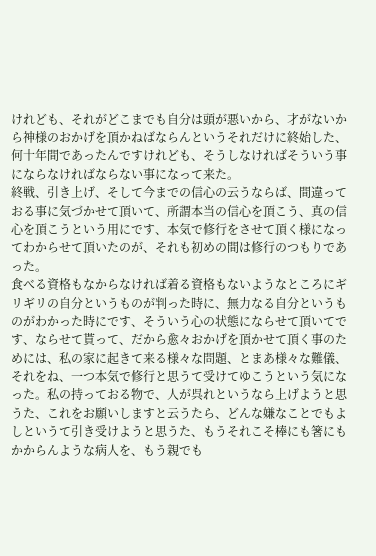けれども、それがどこまでも自分は頭が悪いから、才がないから神様のおかげを頂かねばならんというそれだけに終始した、何十年間であったんですけれども、そうしなければそういう事にならなければならない事になって来た。
終戦、引き上げ、そして今までの信心の云うならば、間違っておる事に気づかせて頂いて、所謂本当の信心を頂こう、真の信心を頂こうという用にです、本気で修行をさせて頂く様になってわからせて頂いたのが、それも初めの間は修行のつもりであった。
食べる資格もなからなければ着る資格もないようなところにギリギリの自分というものが判った時に、無力なる自分というものがわかった時にです、そういう心の状態にならせて頂いてです、ならせて貰って、だから愈々おかげを頂かせて頂く事のためには、私の家に起きて来る様々な問題、とまあ様々な難儀、それをね、一つ本気で修行と思うて受けてゆこうという気になった。私の持っておる物で、人が呉れというなら上げようと思うた、これをお願いしますと云うたら、どんな嫌なことでもよしというて引き受けようと思うた、もうそれこそ棒にも箸にもかからんような病人を、もう親でも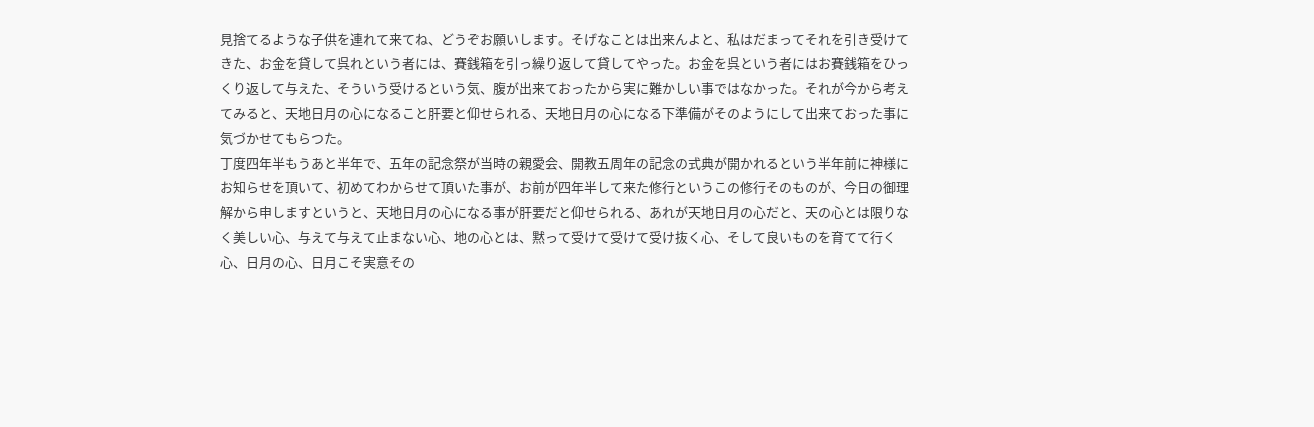見捨てるような子供を連れて来てね、どうぞお願いします。そげなことは出来んよと、私はだまってそれを引き受けてきた、お金を貸して呉れという者には、賽銭箱を引っ繰り返して貸してやった。お金を呉という者にはお賽銭箱をひっくり返して与えた、そういう受けるという気、腹が出来ておったから実に難かしい事ではなかった。それが今から考えてみると、天地日月の心になること肝要と仰せられる、天地日月の心になる下準備がそのようにして出来ておった事に気づかせてもらつた。
丁度四年半もうあと半年で、五年の記念祭が当時の親愛会、開教五周年の記念の式典が開かれるという半年前に神様にお知らせを頂いて、初めてわからせて頂いた事が、お前が四年半して来た修行というこの修行そのものが、今日の御理解から申しますというと、天地日月の心になる事が肝要だと仰せられる、あれが天地日月の心だと、天の心とは限りなく美しい心、与えて与えて止まない心、地の心とは、黙って受けて受けて受け抜く心、そして良いものを育てて行く心、日月の心、日月こそ実意その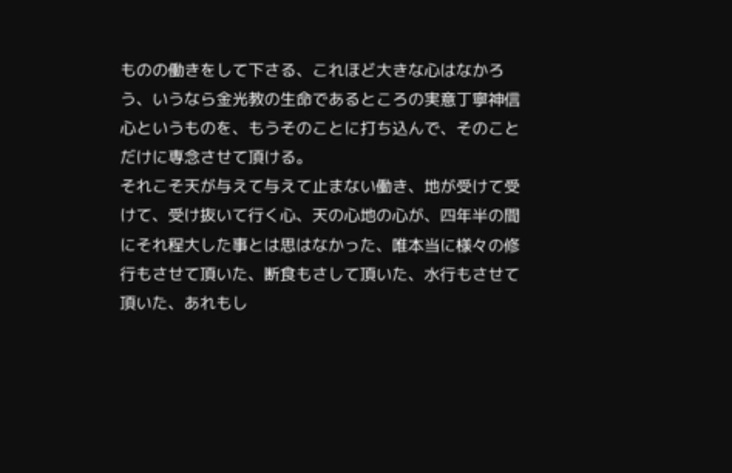ものの働きをして下さる、これほど大きな心はなかろう、いうなら金光教の生命であるところの実意丁寧神信心というものを、もうそのことに打ち込んで、そのことだけに専念させて頂ける。
それこそ天が与えて与えて止まない働き、地が受けて受けて、受け抜いて行く心、天の心地の心が、四年半の間にそれ程大した事とは思はなかった、唯本当に様々の修行もさせて頂いた、断食もさして頂いた、水行もさせて頂いた、あれもし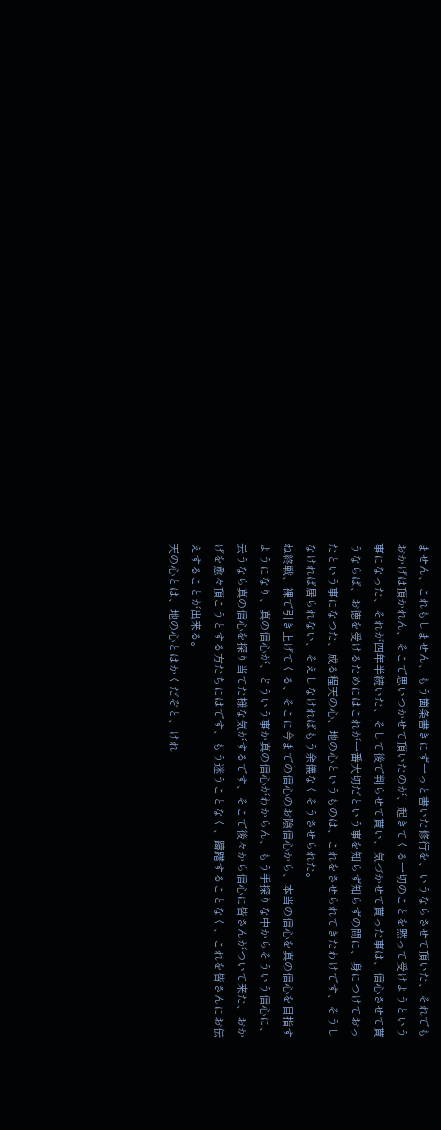ません、これもしません、もう箇条書きにず一っと書いた修行を、いうならさせて頂いた、それでもおかげは頂かれん、そこで思いつかせて頂いたのが、起きてくる一切のことを黙って受けようという事になった、それが四年半続いた、そして後で判らせて貰い、気づかせて貰った事は、信心させて貰うならば、お徳を受けるためにはこれが一番大切だという事を知らず知らずの間に、身につけておったという事になつた、成る程天の心、地の心というものは、これをさせられてきたわけです、そうしなければ居られない、そえしなければもう余儀なくそうさせられた。
ね終戦、裸で引き上げてくる、そこに今までの信心のお陰信心から、本当の信心を真の信心を目指すようになり、真の信心が、どういう事か真の信心がわからん、もう手探りな中からそういう信心に、云うなら真の信心を探り当てた様な気がするです、そこで後々から信心に皆さんがついて来た、おかげを愈々頂こうとする方たちにはです、もう迷うことなく、躊躇することなく、これを皆さんにお伝えすることが出来る。
天の心とは、地の心とはかくだぞと、けれ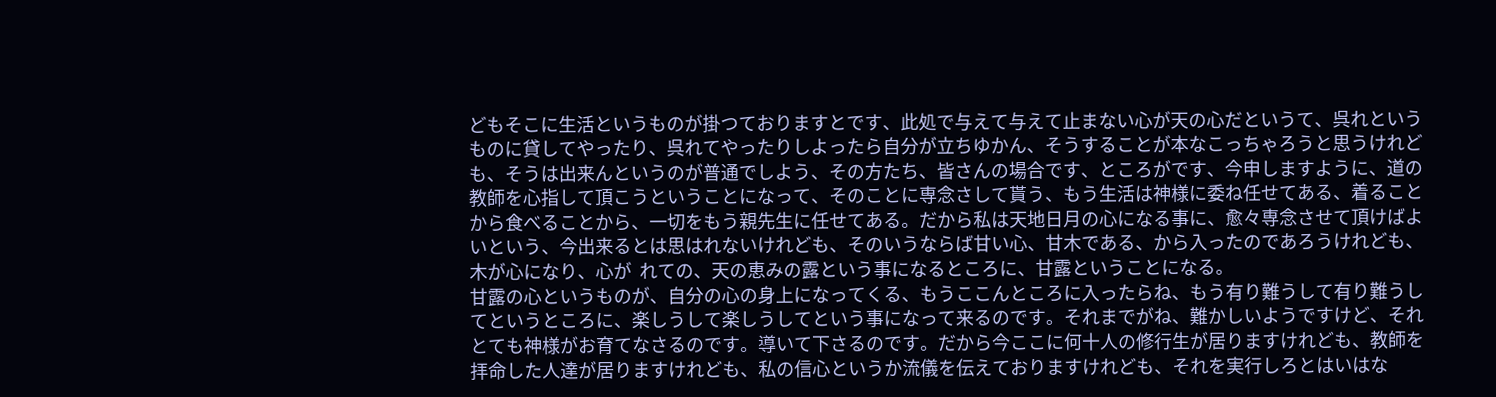どもそこに生活というものが掛つておりますとです、此処で与えて与えて止まない心が天の心だというて、呉れというものに貸してやったり、呉れてやったりしよったら自分が立ちゆかん、そうすることが本なこっちゃろうと思うけれども、そうは出来んというのが普通でしよう、その方たち、皆さんの場合です、ところがです、今申しますように、道の教師を心指して頂こうということになって、そのことに専念さして貰う、もう生活は神様に委ね任せてある、着ることから食べることから、一切をもう親先生に任せてある。だから私は天地日月の心になる事に、愈々専念させて頂けばよいという、今出来るとは思はれないけれども、そのいうならば甘い心、甘木である、から入ったのであろうけれども、木が心になり、心が  れての、天の恵みの露という事になるところに、甘露ということになる。
甘露の心というものが、自分の心の身上になってくる、もうここんところに入ったらね、もう有り難うして有り難うしてというところに、楽しうして楽しうしてという事になって来るのです。それまでがね、難かしいようですけど、それとても神様がお育てなさるのです。導いて下さるのです。だから今ここに何十人の修行生が居りますけれども、教師を拝命した人達が居りますけれども、私の信心というか流儀を伝えておりますけれども、それを実行しろとはいはな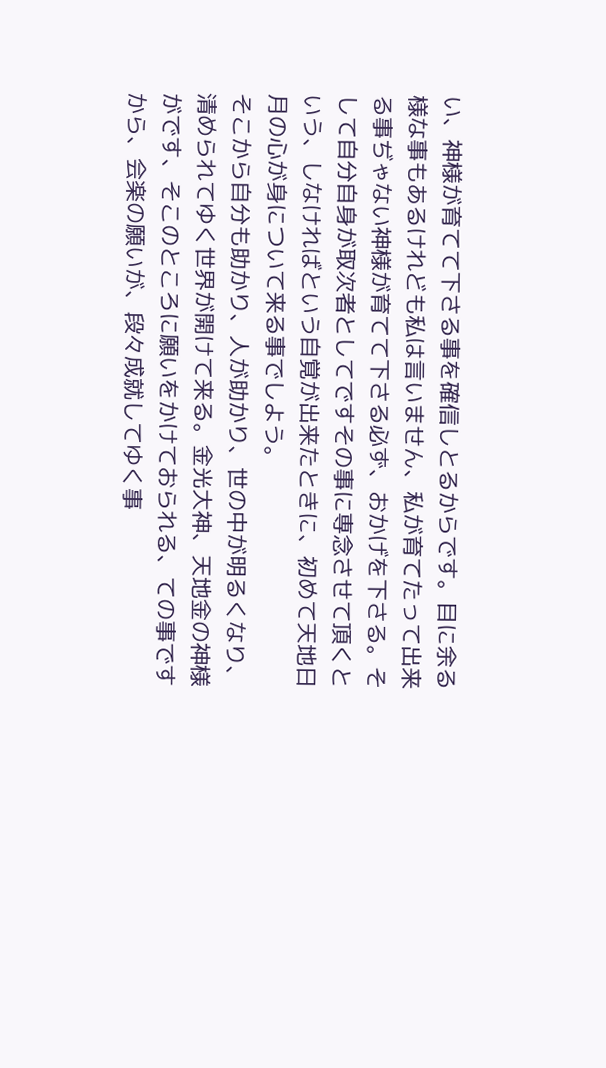い、神様が育てて下さる事を確信しとるからです。目に余る様な事もあるけれども私は言いません、私が育てたって出来る事ぢゃない神様が育てて下さる必ず、おかげを下さる。そして自分自身が取次者としてですその事に専念させて頂くという、しなければという自覚が出来たときに、初めて天地日月の心が身について来る事でしよう。
そこから自分も助かり、人が助かり、世の中が明るくなり、清められてゆく世界が開けて来る。金光大神、天地金の神様がです、そこのところに願いをかけておられる、ての事ですから、会楽の願いが、段々成就してゆく事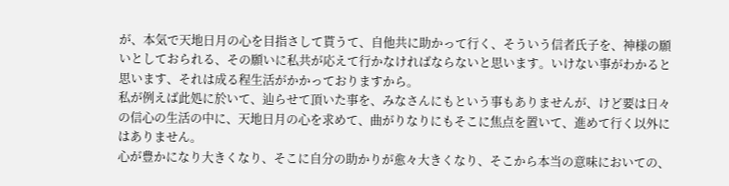が、本気で天地日月の心を目指さして貰うて、自他共に助かって行く、そういう信者氏子を、神様の願いとしておられる、その願いに私共が応えて行かなければならないと思います。いけない事がわかると思います、それは成る程生活がかかっておりますから。
私が例えば此処に於いて、辿らせて頂いた事を、みなさんにもという事もありませんが、けど要は日々の信心の生活の中に、天地日月の心を求めて、曲がりなりにもそこに焦点を置いて、進めて行く以外にはありません。
心が豊かになり大きくなり、そこに自分の助かりが愈々大きくなり、そこから本当の意味においての、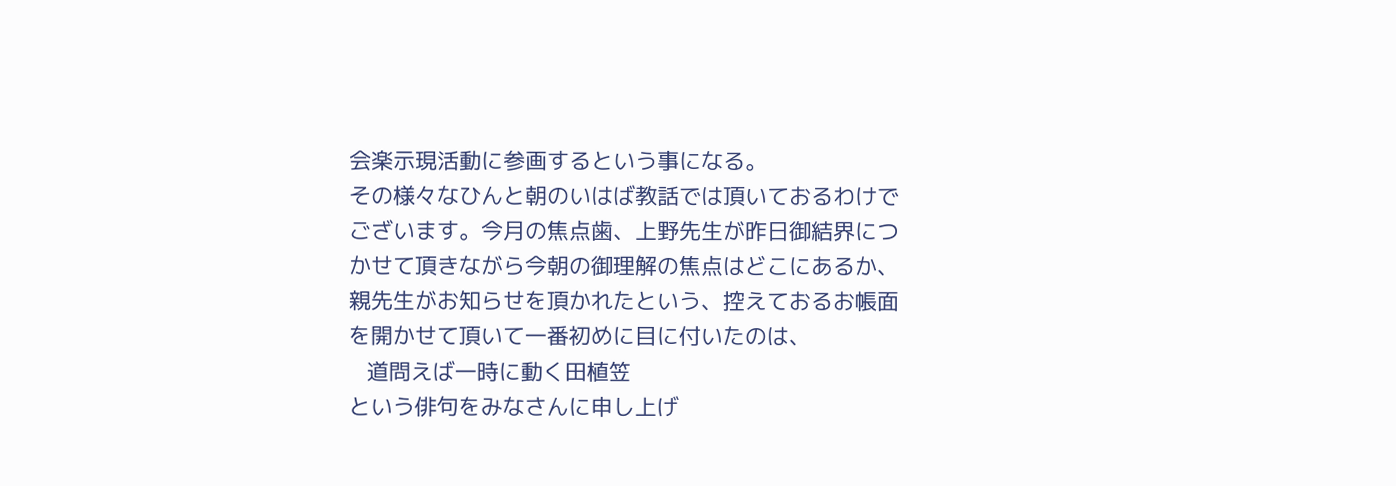会楽示現活動に参画するという事になる。
その様々なひんと朝のいはば教話では頂いておるわけでございます。今月の焦点歯、上野先生が昨日御結界につかせて頂きながら今朝の御理解の焦点はどこにあるか、親先生がお知らせを頂かれたという、控えておるお帳面を開かせて頂いて一番初めに目に付いたのは、
   道問えば一時に動く田植笠
という俳句をみなさんに申し上げ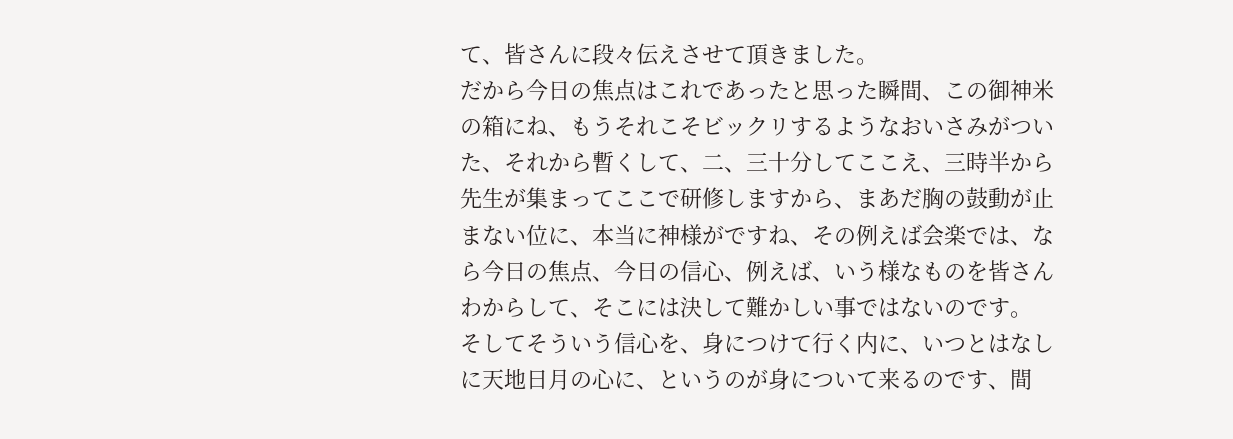て、皆さんに段々伝えさせて頂きました。
だから今日の焦点はこれであったと思った瞬間、この御神米の箱にね、もうそれこそビックリするようなおいさみがついた、それから暫くして、二、三十分してここえ、三時半から先生が集まってここで研修しますから、まあだ胸の鼓動が止まない位に、本当に神様がですね、その例えば会楽では、なら今日の焦点、今日の信心、例えば、いう様なものを皆さんわからして、そこには決して難かしい事ではないのです。
そしてそういう信心を、身につけて行く内に、いつとはなしに天地日月の心に、というのが身について来るのです、間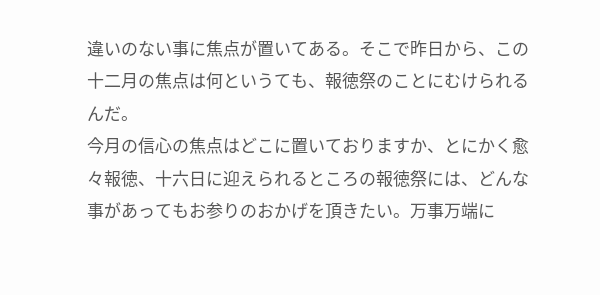違いのない事に焦点が置いてある。そこで昨日から、この十二月の焦点は何というても、報徳祭のことにむけられるんだ。
今月の信心の焦点はどこに置いておりますか、とにかく愈々報徳、十六日に迎えられるところの報徳祭には、どんな事があってもお参りのおかげを頂きたい。万事万端に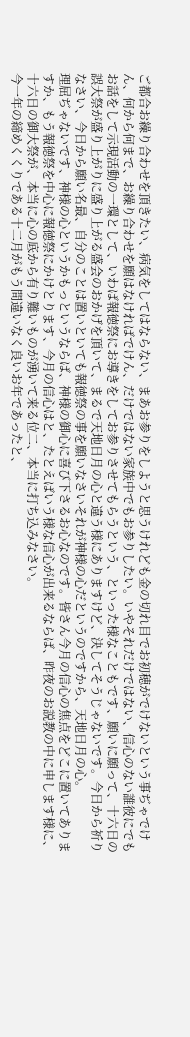ご都合お繰り合わせを頂きたい、病気をしてはならない、まあお参りをしようと思うけれども金の切れ目でお初穂がでけないという事ぢゃでけん、何から何まで、お繰り合わせを願はなければでけん、だけではない家族中でもお参りしたい。いやそれだけではない、信心のない誰彼にでもお話をして示現活動の一環として、いわば報徳祭にお導きをしてお参りさせてもらうという、といった様なこともです、願いに願って、十六日の誤大祭が盛り上がりに盛り上がる盛会のおかげを頂いて、まるで天地日月の心と違う様にありますけど、決してそうじゃないです。今日から祈りなさい、今日から願い名最、自分のことは置いといても報徳祭の事を願いなさいそれが神様の心だというのですから、天地日月の心。
理屈ぢゃないです、神様の心というかもっというならば、神様の御心に喜び下さるお心なのです。皆さん今月の信心の焦点をどこに置いてありますか、もう報徳祭を中心に報徳祭にかけとります、今月の信心はと、たとえばいう様な信心が出来るならば、昨夜のお説教の中に申します様に、十六日の御大祭が、本当に心の底から有り難いものが湧いて来る位二、本当に打ち込みなさい。
今一年の締めくくりである十二月がもう間違いなく良いお年であったと、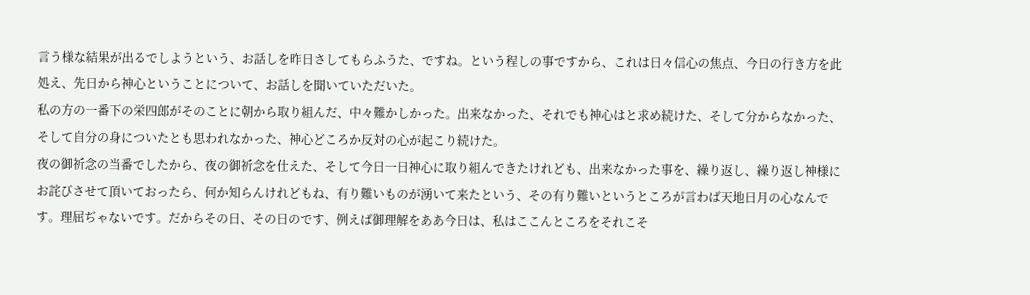言う様な結果が出るでしようという、お話しを昨日さしてもらふうた、ですね。という程しの事ですから、これは日々信心の焦点、今日の行き方を此処え、先日から神心ということについて、お話しを聞いていただいた。
私の方の一番下の栄四郎がそのことに朝から取り組んだ、中々難かしかった。出来なかった、それでも神心はと求め続けた、そして分からなかった、そして自分の身についたとも思われなかった、神心どころか反対の心が起こり続けた。
夜の御祈念の当番でしたから、夜の御祈念を仕えた、そして今日一日神心に取り組んできたけれども、出来なかった事を、繰り返し、繰り返し神様にお詫びさせて頂いておったら、何か知らんけれどもね、有り難いものが湧いて来たという、その有り難いというところが言わば天地日月の心なんです。理屈ぢゃないです。だからその日、その日のです、例えば御理解をああ今日は、私はここんところをそれこそ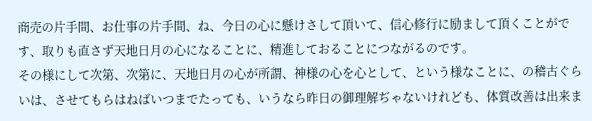商売の片手間、お仕事の片手間、ね、今日の心に懸けさして頂いて、信心修行に励まして頂くことがです、取りも直さず天地日月の心になることに、精進しておることにつながるのです。
その様にして次第、次第に、天地日月の心が所謂、神様の心を心として、という様なことに、の稽古ぐらいは、させてもらはねばいつまでたっても、いうなら昨日の御理解ぢゃないけれども、体質改善は出来ま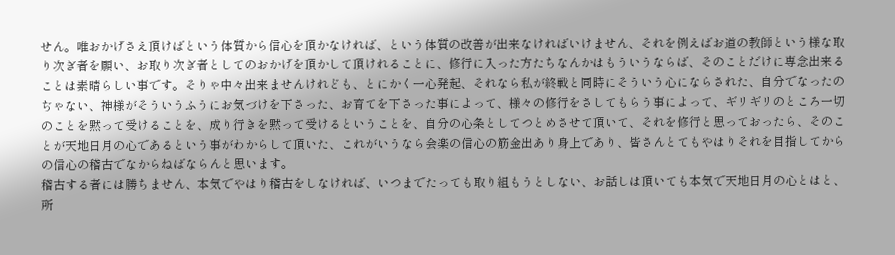せん。唯おかげさえ頂けばという体質から信心を頂かなければ、という体質の改善が出来なければいけません、それを例えばお道の教師という様な取り次ぎ者を願い、お取り次ぎ者としてのおかげを頂かして頂けれることに、修行に入った方たちなんかはもういうならば、そのことだけに専念出来ることは素晴らしい事です。そりゃ中々出来ませんけれども、とにかく一心発起、それなら私が終戦と同時にそういう心にならされた、自分でなったのぢゃない、神様がそういうふうにお気づけを下さった、お育てを下さった事によって、様々の修行をさしてもらう事によって、ギリギリのところ一切のことを黙って受けることを、成り行きを黙って受けるということを、自分の心条としてつとめさせて頂いて、それを修行と思っておったら、そのことが天地日月の心であるという事がわからして頂いた、これがいうなら会楽の信心の筋金出あり身上であり、皆さんとてもやはりそれを目指してからの信心の稽古でなからねばならんと思います。
稽古する者には勝ちません、本気でやはり稽古をしなければ、いつまでたっても取り組もうとしない、お話しは頂いても本気で天地日月の心とはと、所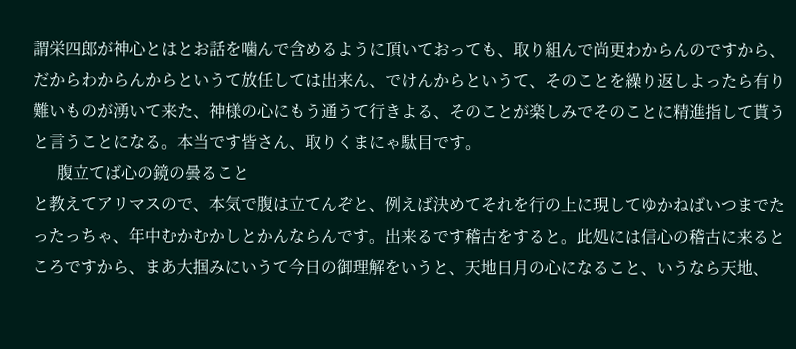謂栄四郎が神心とはとお話を噛んで含めるように頂いておっても、取り組んで尚更わからんのですから、だからわからんからというて放任しては出来ん、でけんからというて、そのことを繰り返しよったら有り難いものが湧いて来た、神様の心にもう通うて行きよる、そのことが楽しみでそのことに精進指して貰うと言うことになる。本当です皆さん、取りくまにゃ駄目です。
      腹立てば心の鏡の曇ること
と教えてアリマスので、本気で腹は立てんぞと、例えば決めてそれを行の上に現してゆかねばいつまでたったっちゃ、年中むかむかしとかんならんです。出来るです稽古をすると。此処には信心の稽古に来るところですから、まあ大掴みにいうて今日の御理解をいうと、天地日月の心になること、いうなら天地、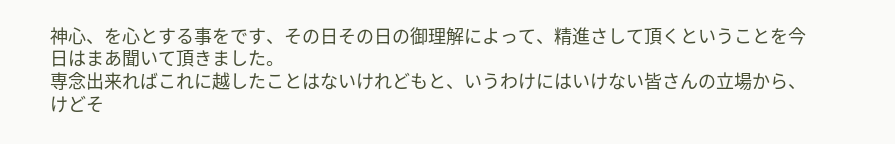神心、を心とする事をです、その日その日の御理解によって、精進さして頂くということを今日はまあ聞いて頂きました。
専念出来ればこれに越したことはないけれどもと、いうわけにはいけない皆さんの立場から、けどそ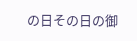の日その日の御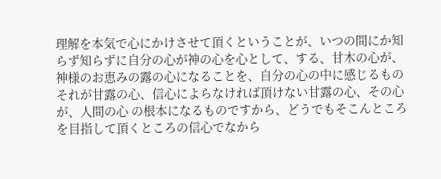理解を本気で心にかけさせて頂くということが、いつの間にか知らず知らずに自分の心が神の心を心として、する、甘木の心が、神様のお恵みの露の心になることを、自分の心の中に感じるものそれが甘露の心、信心によらなければ頂けない甘露の心、その心が、人間の心 の根本になるものですから、どうでもそこんところを目指して頂くところの信心でなから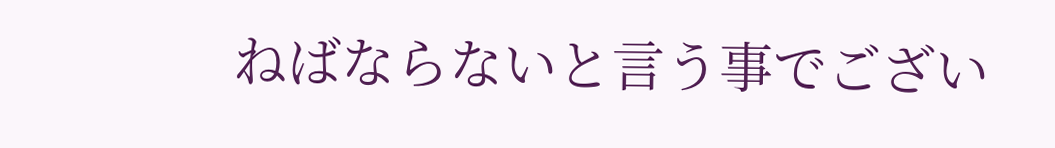ねばならないと言う事でござい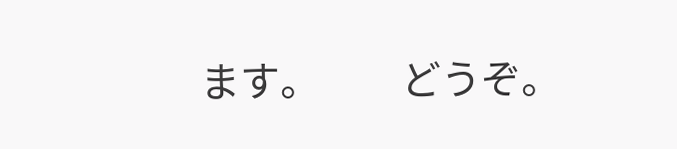ます。         どうぞ。